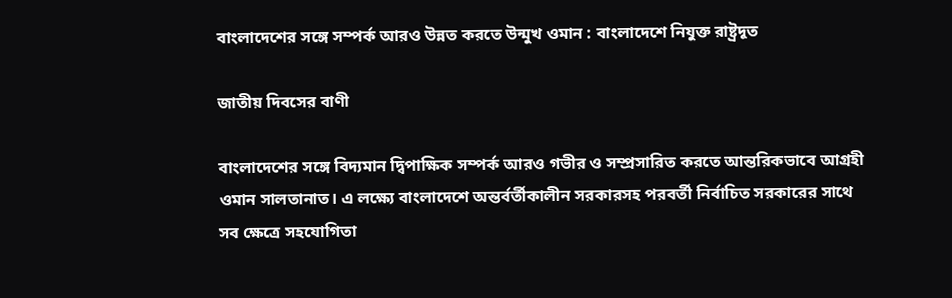বাংলাদেশের সঙ্গে সম্পর্ক আরও উন্নত করতে উন্মুখ ওমান : বাংলাদেশে নিযুক্ত রাষ্ট্রদূত

জাতীয় দিবসের বাণী

বাংলাদেশের সঙ্গে বিদ্যমান দ্বিপাক্ষিক সম্পর্ক আরও গভীর ও সম্প্রসারিত করতে আন্তরিকভাবে আগ্রহী ওমান সালতানাত। এ লক্ষ্যে বাংলাদেশে অন্তর্বর্তীকালীন সরকারসহ পরবর্তী নির্বাচিত সরকারের সাথে সব ক্ষেত্রে সহযোগিতা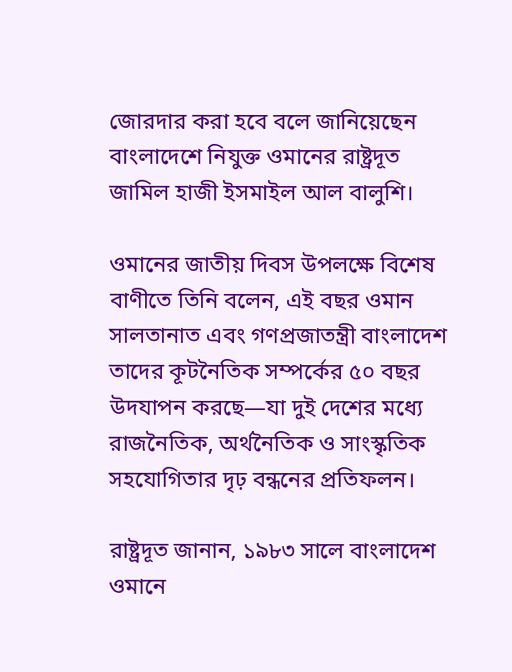জোরদার করা হবে বলে জানিয়েছেন বাংলাদেশে নিযুক্ত ওমানের রাষ্ট্রদূত জামিল হাজী ইসমাইল আল বালুশি।

ওমানের জাতীয় দিবস উপলক্ষে বিশেষ বাণীতে তিনি বলেন, এই বছর ওমান সালতানাত এবং গণপ্রজাতন্ত্রী বাংলাদেশ তাদের কূটনৈতিক সম্পর্কের ৫০ বছর উদযাপন করছে—যা দুই দেশের মধ্যে রাজনৈতিক, অর্থনৈতিক ও সাংস্কৃতিক সহযোগিতার দৃঢ় বন্ধনের প্রতিফলন।

রাষ্ট্রদূত জানান, ১৯৮৩ সালে বাংলাদেশ ওমানে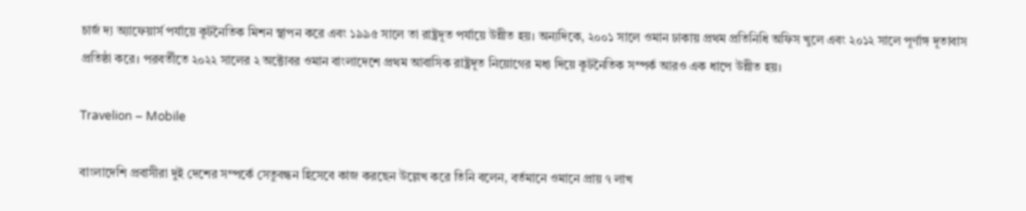চার্জ দ্য অ্যাফেয়ার্স পর্যায়ে কূটনৈতিক মিশন স্থাপন করে এবং ১৯৯৫ সালে তা রাষ্ট্রদূত পর্যায়ে উন্নীত হয়। অন্যদিকে, ২০০১ সালে ওমান ঢাকায় প্রথম প্রতিনিধি অফিস খুলে এবং ২০১২ সালে পূর্ণাঙ্গ দূতাবাস প্রতিষ্ঠা করে। পরবর্তীতে ২০২২ সালের ২ অক্টোবর ওমান বাংলাদেশে প্রথম আবাসিক রাষ্ট্রদূত নিয়োগের মধ্য দিয়ে কূটনৈতিক সম্পর্ক আরও এক ধাপে উন্নীত হয়।

Travelion – Mobile

বাংলাদেশি প্রবাসীরা দুই দেশের সম্পর্কে সেতুবন্ধন হিসেবে কাজ করছেন উল্লেখ করে তিনি বলেন, বর্তমানে ওমানে প্রায় ৭ লাখ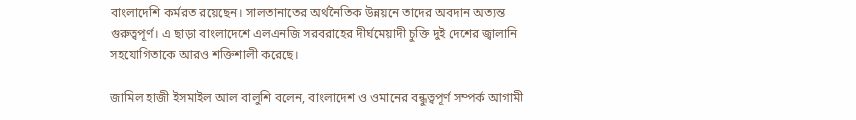বাংলাদেশি কর্মরত রয়েছেন। সালতানাতের অর্থনৈতিক উন্নয়নে তাদের অবদান অত্যন্ত গুরুত্বপূর্ণ। এ ছাড়া বাংলাদেশে এলএনজি সরবরাহের দীর্ঘমেয়াদী চুক্তি দুই দেশের জ্বালানি সহযোগিতাকে আরও শক্তিশালী করেছে।

জামিল হাজী ইসমাইল আল বালুশি বলেন, বাংলাদেশ ও ওমানের বন্ধুত্বপূর্ণ সম্পর্ক আগামী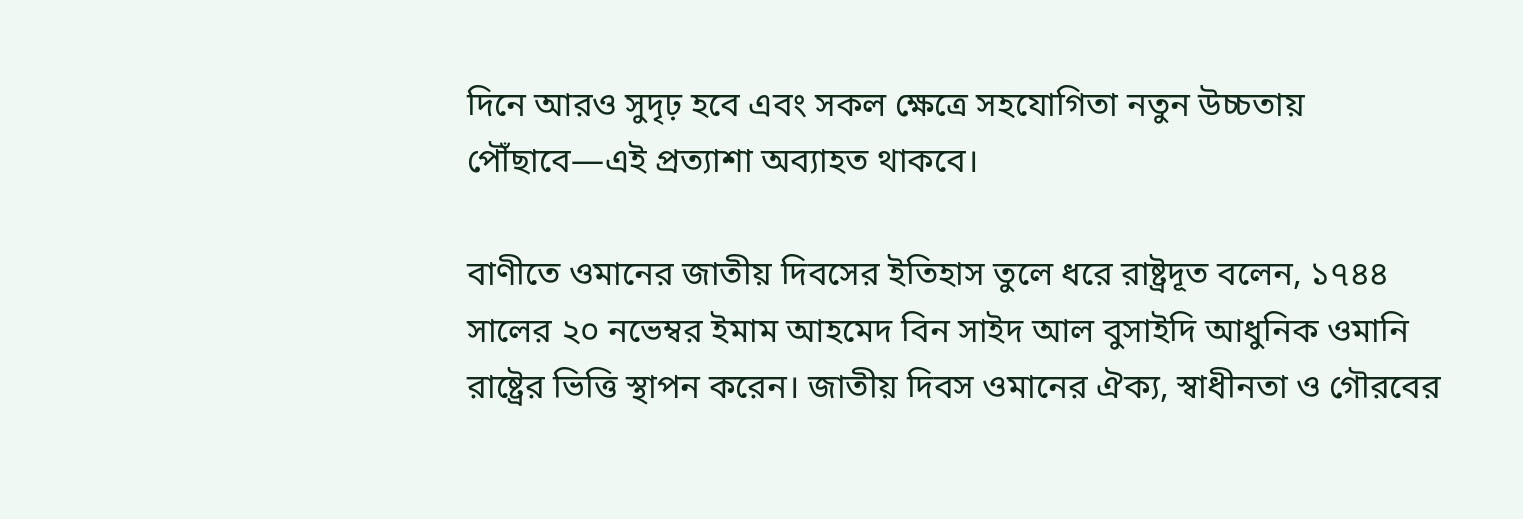দিনে আরও সুদৃঢ় হবে এবং সকল ক্ষেত্রে সহযোগিতা নতুন উচ্চতায় পৌঁছাবে—এই প্রত্যাশা অব্যাহত থাকবে।

বাণীতে ওমানের জাতীয় দিবসের ইতিহাস তুলে ধরে রাষ্ট্রদূত বলেন, ১৭৪৪ সালের ২০ নভেম্বর ইমাম আহমেদ বিন সাইদ আল বুসাইদি আধুনিক ওমানি রাষ্ট্রের ভিত্তি স্থাপন করেন। জাতীয় দিবস ওমানের ঐক্য, স্বাধীনতা ও গৌরবের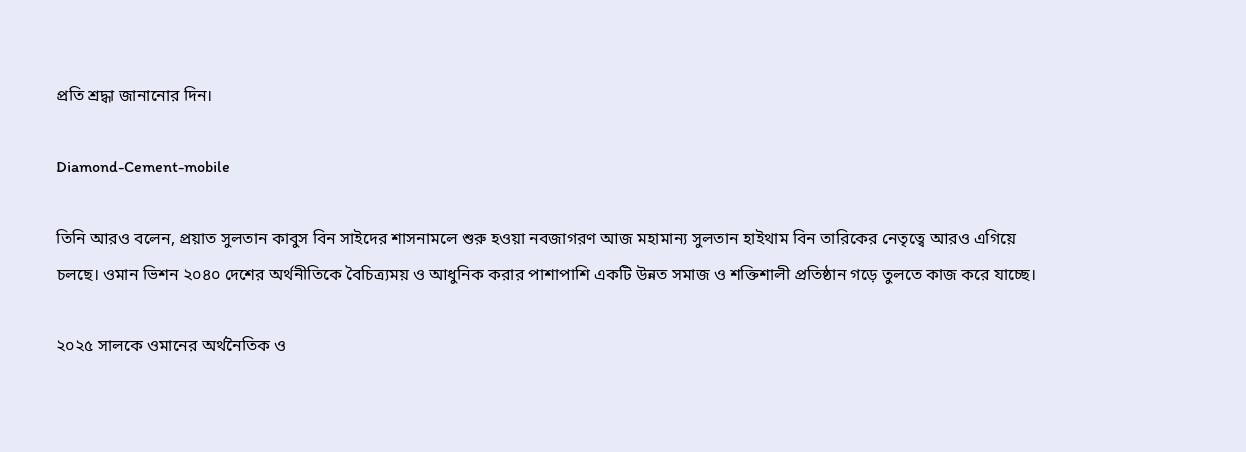প্রতি শ্রদ্ধা জানানোর দিন।

Diamond-Cement-mobile

তিনি আরও বলেন, প্রয়াত সুলতান কাবুস বিন সাইদের শাসনামলে শুরু হওয়া নবজাগরণ আজ মহামান্য সুলতান হাইথাম বিন তারিকের নেতৃত্বে আরও এগিয়ে চলছে। ওমান ভিশন ২০৪০ দেশের অর্থনীতিকে বৈচিত্র্যময় ও আধুনিক করার পাশাপাশি একটি উন্নত সমাজ ও শক্তিশালী প্রতিষ্ঠান গড়ে তুলতে কাজ করে যাচ্ছে।

২০২৫ সালকে ওমানের অর্থনৈতিক ও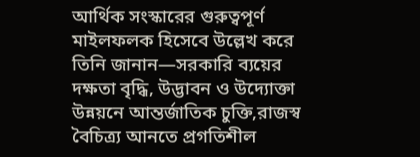আর্থিক সংস্কারের গুরুত্বপূর্ণ মাইলফলক হিসেবে উল্লেখ করে তিনি জানান—সরকারি ব্যয়ের দক্ষতা বৃদ্ধি, উদ্ভাবন ও উদ্যোক্তা উন্নয়নে আন্তর্জাতিক চুক্তি,রাজস্ব বৈচিত্র্য আনতে প্রগতিশীল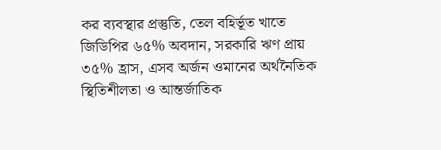কর ব্যবস্থার প্রস্তুতি, তেল বহির্ভূত খাতে জিডিপির ৬৫% অবদান, সরকারি ঋণ প্রায় ৩৫% হ্রাস, এসব অর্জন ওমানের অর্থনৈতিক স্থিতিশীলতা ও আন্তর্জাতিক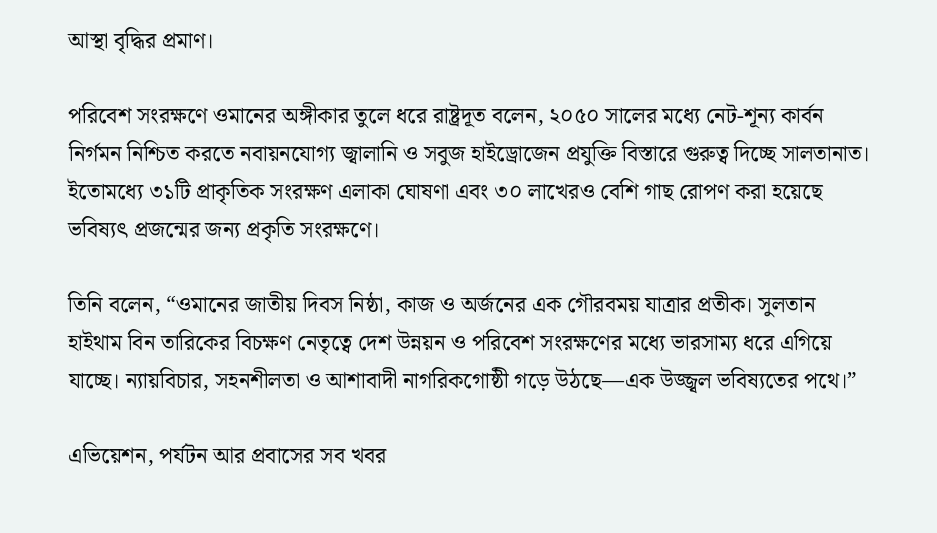আস্থা বৃদ্ধির প্রমাণ।

পরিবেশ সংরক্ষণে ওমানের অঙ্গীকার তুলে ধরে রাষ্ট্রদূত বলেন, ২০৫০ সালের মধ্যে নেট-শূন্য কার্বন নির্গমন নিশ্চিত করতে নবায়নযোগ্য জ্বালানি ও সবুজ হাইড্রোজেন প্রযুক্তি বিস্তারে গুরুত্ব দিচ্ছে সালতানাত। ইতোমধ্যে ৩১টি প্রাকৃতিক সংরক্ষণ এলাকা ঘোষণা এবং ৩০ লাখেরও বেশি গাছ রোপণ করা হয়েছে ভবিষ্যৎ প্রজন্মের জন্য প্রকৃতি সংরক্ষণে।

তিনি বলেন, “ওমানের জাতীয় দিবস নিষ্ঠা, কাজ ও অর্জনের এক গৌরবময় যাত্রার প্রতীক। সুলতান হাইথাম বিন তারিকের বিচক্ষণ নেতৃত্বে দেশ উন্নয়ন ও পরিবেশ সংরক্ষণের মধ্যে ভারসাম্য ধরে এগিয়ে যাচ্ছে। ন্যায়বিচার, সহনশীলতা ও আশাবাদী নাগরিকগোষ্ঠী গড়ে উঠছে—এক উজ্জ্বল ভবিষ্যতের পথে।”

এভিয়েশন, পর্যটন আর প্রবাসের সব খবর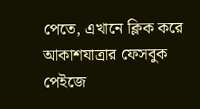পেতে, এখানে ক্লিক করে আকাশযাত্রার ফেসবুক পেইজে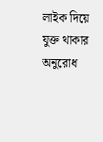লাইক দিয়ে যুক্ত থাকার অনুরোধ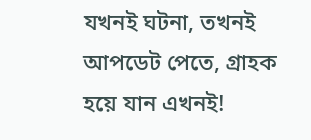যখনই ঘটনা, তখনই আপডেট পেতে, গ্রাহক হয়ে যান এখনই!